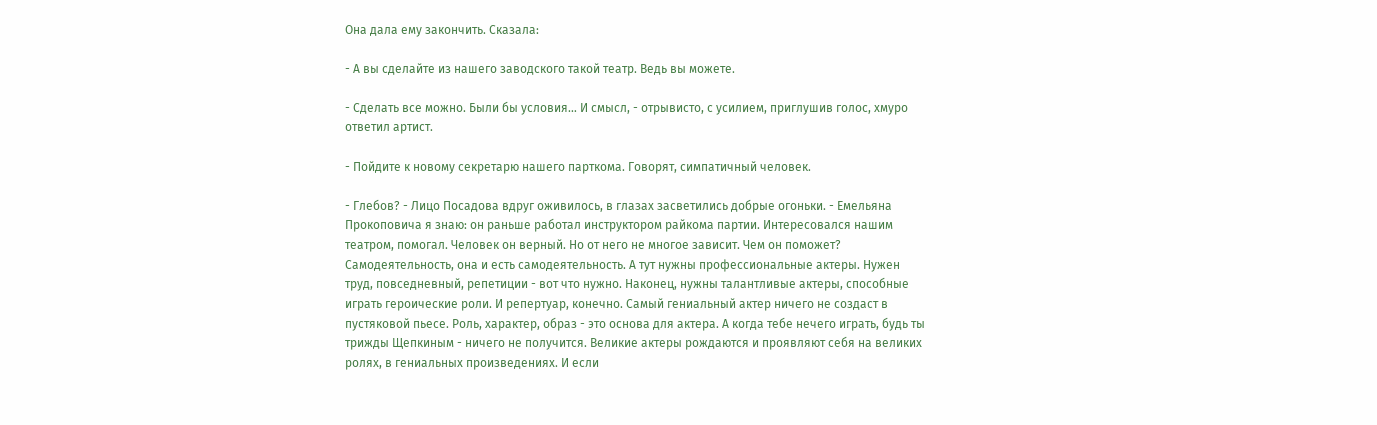Она дала ему закончить. Сказала:

- А вы сделайте из нашего заводского такой театр. Ведь вы можете.

- Сделать все можно. Были бы условия… И смысл, - отрывисто, с усилием, приглушив голос, хмуро ответил артист.

- Пойдите к новому секретарю нашего парткома. Говорят, симпатичный человек.

- Глебов? - Лицо Посадова вдруг оживилось, в глазах засветились добрые огоньки. - Емельяна Прокоповича я знаю: он раньше работал инструктором райкома партии. Интересовался нашим театром, помогал. Человек он верный. Но от него не многое зависит. Чем он поможет? Самодеятельность, она и есть самодеятельность. А тут нужны профессиональные актеры. Нужен труд, повседневный, репетиции - вот что нужно. Наконец, нужны талантливые актеры, способные играть героические роли. И репертуар, конечно. Самый гениальный актер ничего не создаст в пустяковой пьесе. Роль, характер, образ - это основа для актера. А когда тебе нечего играть, будь ты трижды Щепкиным - ничего не получится. Великие актеры рождаются и проявляют себя на великих ролях, в гениальных произведениях. И если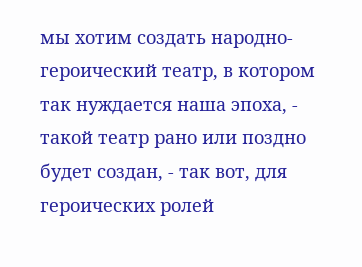мы хотим создать народно-героический театр, в котором так нуждается наша эпоха, - такой театр рано или поздно будет создан, - так вот, для героических ролей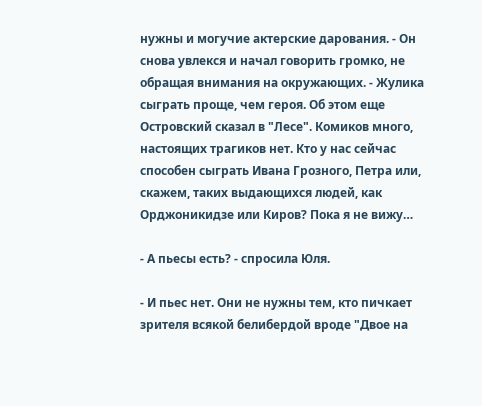нужны и могучие актерские дарования. - Он снова увлекся и начал говорить громко, не обращая внимания на окружающих. - Жулика сыграть проще, чем героя. Об этом еще Островский сказал в "Лесе". Комиков много, настоящих трагиков нет. Кто у нас сейчас способен сыграть Ивана Грозного, Петра или, скажем, таких выдающихся людей, как Орджоникидзе или Киров? Пока я не вижу…

- А пьесы есть? - спросила Юля.

- И пьес нет. Они не нужны тем, кто пичкает зрителя всякой белибердой вроде "Двое на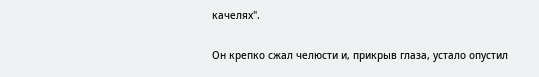качелях".

Он крепко сжал челюсти и, прикрыв глаза, устало опустил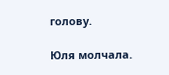голову.

Юля молчала.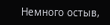Немного остыв,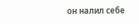он налил себе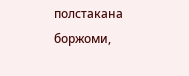полстакана боржоми,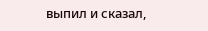выпил и сказал,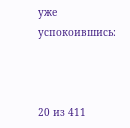уже успокоившись:



20 из 411